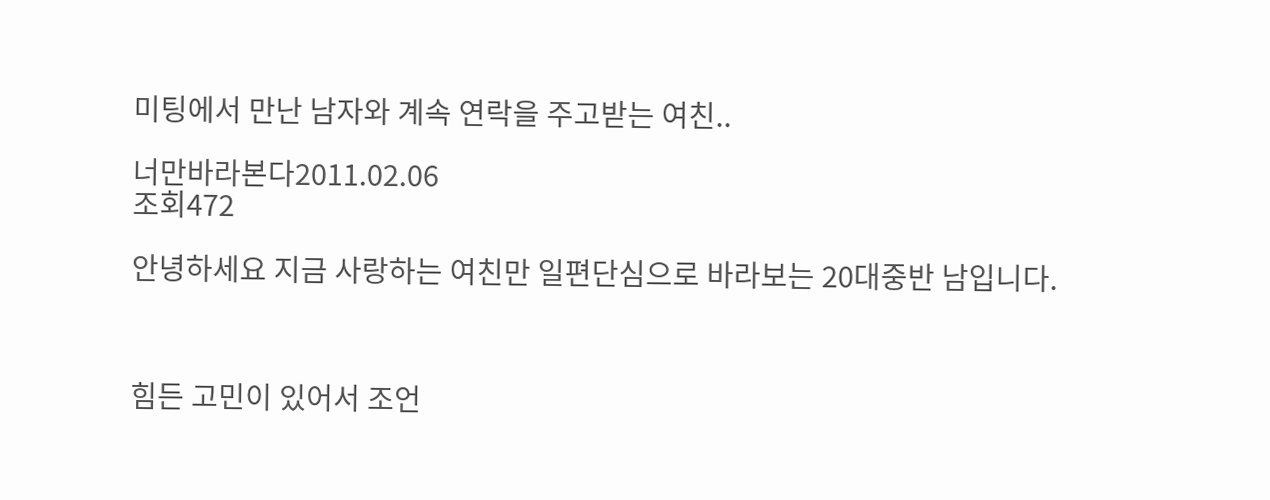미팅에서 만난 남자와 계속 연락을 주고받는 여친..

너만바라본다2011.02.06
조회472

안녕하세요 지금 사랑하는 여친만 일편단심으로 바라보는 20대중반 남입니다.



힘든 고민이 있어서 조언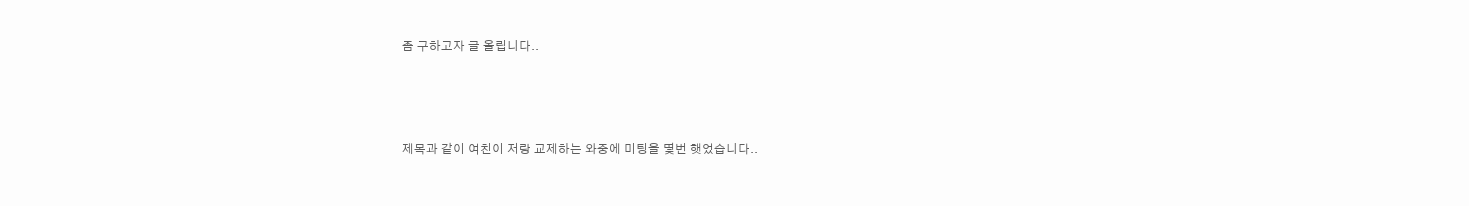좀 구하고자 글 올립니다..



제목과 같이 여친이 저랑 교제하는 와중에 미팅을 몇번 햇었습니다..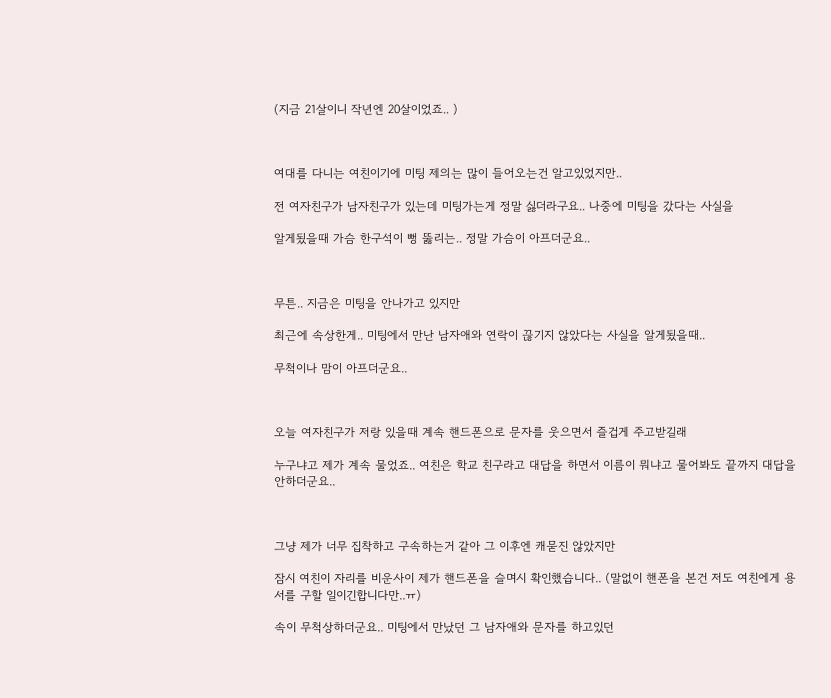(지금 21살이니 작년엔 20살이었죠.. )



여대를 다니는 여친이기에 미팅 제의는 많이 들어오는건 알고있었지만..

전 여자친구가 남자친구가 있는데 미팅가는게 정말 싫더라구요.. 나중에 미팅을 갔다는 사실을

알게됬을때 가슴 한구석이 뻥 뚫리는.. 정말 가슴이 아프더군요..



무튼.. 지금은 미팅을 안나가고 있지만

최근에 속상한게.. 미팅에서 만난 남자애와 연락이 끊기지 않았다는 사실을 알게됬을때..

무척이나 맘이 아프더군요..



오늘 여자친구가 저랑 있을때 계속 핸드폰으로 문자를 웃으면서 즐겁게 주고받길래

누구냐고 제가 계속 물었죠.. 여친은 학교 친구라고 대답을 하면서 이름이 뭐냐고 물어봐도 끝까지 대답을 안하더군요..



그냥 제가 너무 집착하고 구속하는거 같아 그 이후엔 캐묻진 않았지만

잠시 여친이 자리를 비운사이 제가 핸드폰을 슬며시 확인했습니다.. (말없이 핸폰을 본건 저도 여친에게 용서를 구할 일이긴합니다만..ㅠ)

속이 무척상하더군요.. 미팅에서 만났던 그 남자애와 문자를 하고있던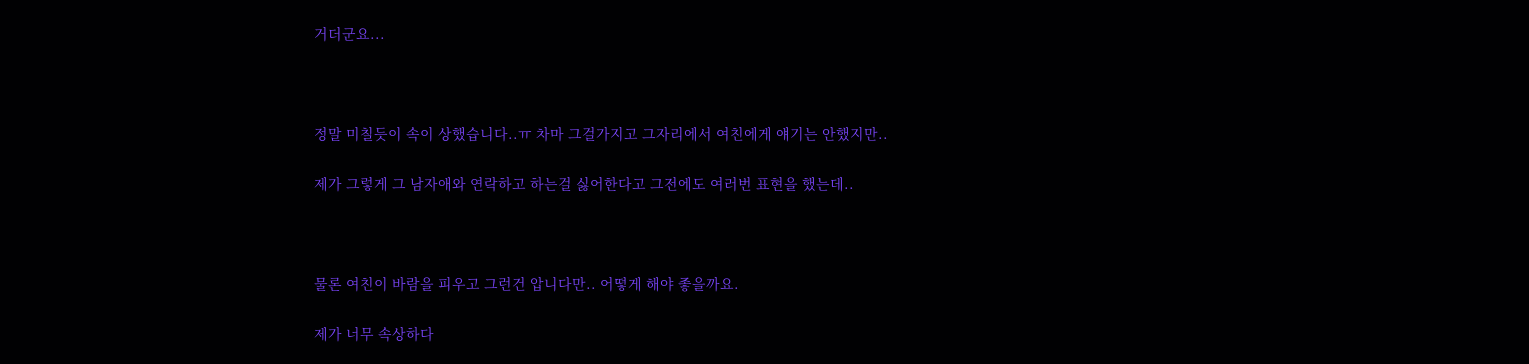거더군요...



정말 미칠듯이 속이 상했습니다..ㅠ 차마 그걸가지고 그자리에서 여친에게 얘기는 안했지만..

제가 그렇게 그 남자애와 연락하고 하는걸 싫어한다고 그전에도 여러번 표현을 했는데..



물론 여친이 바람을 피우고 그런건 압니다만.. 어떻게 해야 좋을까요.

제가 너무 속상하다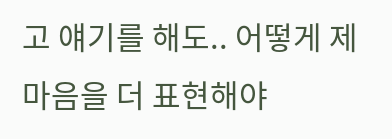고 얘기를 해도.. 어떻게 제 마음을 더 표현해야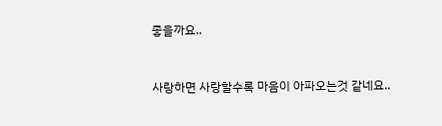좋을까요..



사랑하면 사랑할수록 마음이 아파오는것 같네요..